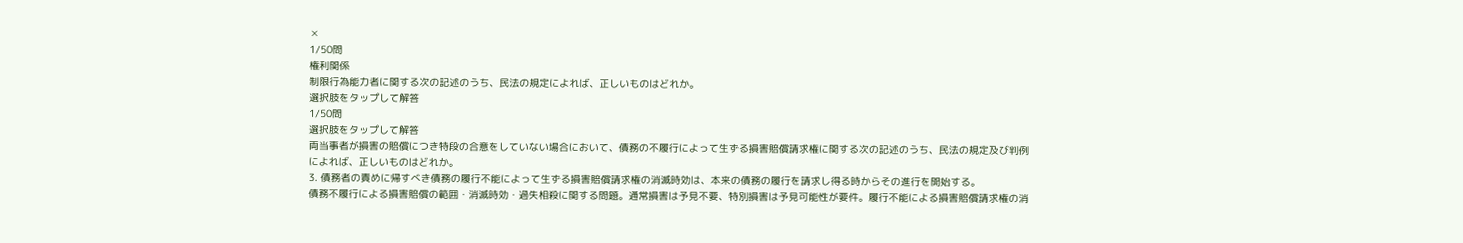✕
1/50問
権利関係
制限行為能力者に関する次の記述のうち、民法の規定によれば、正しいものはどれか。
選択肢をタップして解答
1/50問
選択肢をタップして解答
両当事者が損害の賠償につき特段の合意をしていない場合において、債務の不履行によって生ずる損害賠償請求権に関する次の記述のうち、民法の規定及び判例によれば、正しいものはどれか。
3. 債務者の責めに帰すべき債務の履行不能によって生ずる損害賠償請求権の消滅時効は、本来の債務の履行を請求し得る時からその進行を開始する。
債務不履行による損害賠償の範囲・消滅時効・過失相殺に関する問題。通常損害は予見不要、特別損害は予見可能性が要件。履行不能による損害賠償請求権の消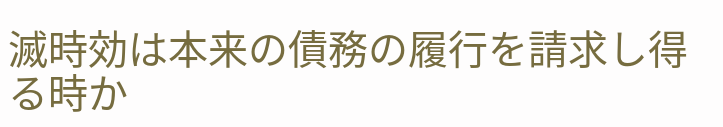滅時効は本来の債務の履行を請求し得る時か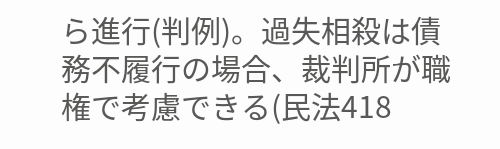ら進行(判例)。過失相殺は債務不履行の場合、裁判所が職権で考慮できる(民法418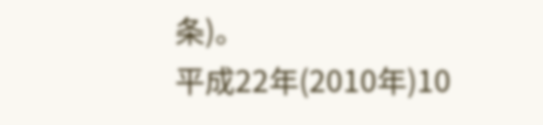条)。
平成22年(2010年)10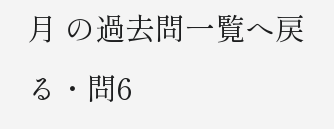月 の過去問一覧へ戻る・問6